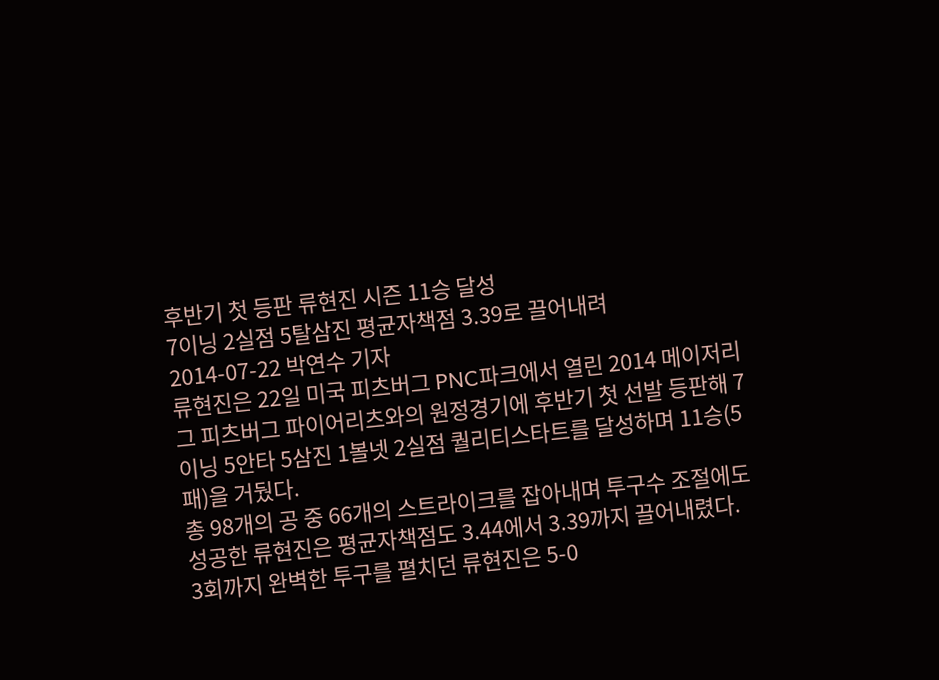후반기 첫 등판 류현진 시즌 11승 달성
7이닝 2실점 5탈삼진 평균자책점 3.39로 끌어내려
2014-07-22 박연수 기자
류현진은 22일 미국 피츠버그 PNC파크에서 열린 2014 메이저리그 피츠버그 파이어리츠와의 원정경기에 후반기 첫 선발 등판해 7이닝 5안타 5삼진 1볼넷 2실점 퀄리티스타트를 달성하며 11승(5패)을 거뒀다.
총 98개의 공 중 66개의 스트라이크를 잡아내며 투구수 조절에도 성공한 류현진은 평균자책점도 3.44에서 3.39까지 끌어내렸다.
3회까지 완벽한 투구를 펼치던 류현진은 5-0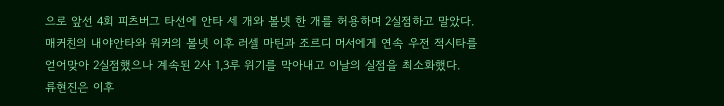으로 앞선 4회 피츠버그 타선에 안타 세 개와 볼넷 한 개를 허용하며 2실점하고 말았다.
매커친의 내야안타와 워커의 볼넷 이후 러셀 마틴과 조르디 머서에게 연속 우전 적시타를 얻어맞아 2실점했으나 계속된 2사 1,3루 위기를 막아내고 이날의 실점을 최소화했다.
류현진은 이후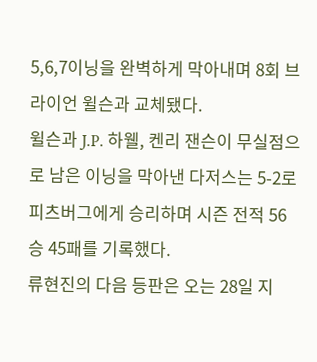5,6,7이닝을 완벽하게 막아내며 8회 브라이언 윌슨과 교체됐다.
윌슨과 J.P. 하웰, 켄리 잰슨이 무실점으로 남은 이닝을 막아낸 다저스는 5-2로 피츠버그에게 승리하며 시즌 전적 56승 45패를 기록했다.
류현진의 다음 등판은 오는 28일 지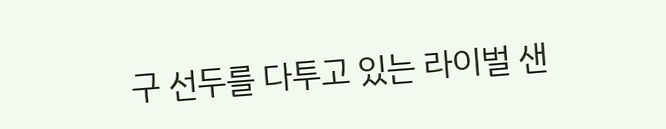구 선두를 다투고 있는 라이벌 샌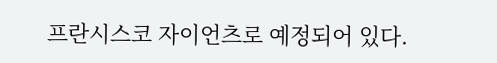프란시스코 자이언츠로 예정되어 있다.